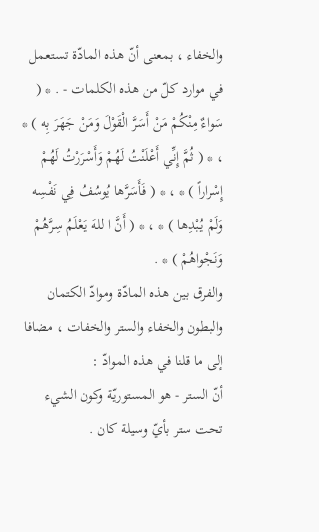والخفاء ، بمعنى أنّ هذه المادّة تستعمل في موارد كلّ من هذه الكلمات - . * ( سَواءٌ مِنْكُمْ مَنْ أَسَرَّ الْقَوْلَ وَمَنْ جَهَرَ بِه ) * ، * ( ثُمَّ إِنِّي أَعْلَنْتُ لَهُمْ وَأَسْرَرْتُ لَهُمْ إِسْراراً ) * ، * ( فَأَسَرَّها يُوسُفُ فِي نَفْسِه وَلَمْ يُبْدِها ) * ، * ( أَنَّ ا للهَ يَعْلَمُ سِرَّهُمْ وَنَجْواهُمْ ) * .
والفرق بين هذه المادّة وموادّ الكتمان والبطون والخفاء والستر والخفات ، مضافا إلى ما قلنا في هذه الموادّ :
أنّ الستر - هو المستوريّة وكون الشيء تحت ستر بأيّ وسيلة كان .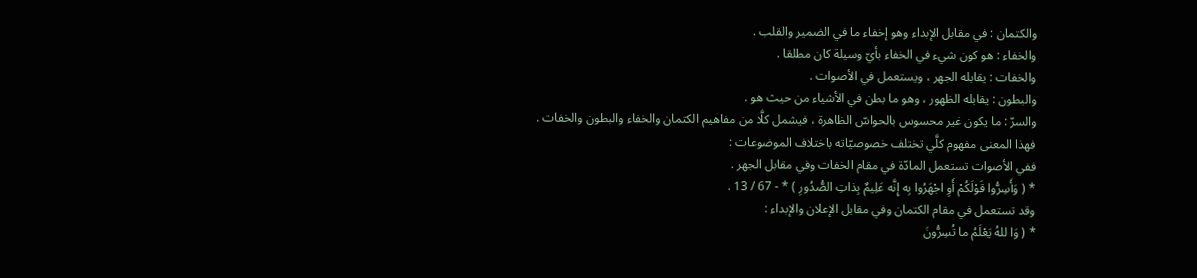والكتمان : في مقابل الإبداء وهو إخفاء ما في الضمير والقلب .
والخفاء : هو كون شيء في الخفاء بأيّ وسيلة كان مطلقا .
والخفات : يقابله الجهر ، ويستعمل في الأصوات .
والبطون : يقابله الظهور ، وهو ما بطن في الأشياء من حيث هو .
والسرّ : ما يكون غير محسوس بالحواسّ الظاهرة ، فيشمل كلَّا من مفاهيم الكتمان والخفاء والبطون والخفات .
فهذا المعنى مفهوم كلَّي تختلف خصوصيّاته باختلاف الموضوعات :
ففي الأصوات تستعمل المادّة في مقام الخفات وفي مقابل الجهر .
* ( وَأَسِرُّوا قَوْلَكُمْ أَوِ اجْهَرُوا بِه إِنَّه عَلِيمٌ بِذاتِ الصُّدُورِ ) * - 67 / 13 .
وقد تستعمل في مقام الكتمان وفي مقابل الإعلان والإبداء :
* ( وَا للهُ يَعْلَمُ ما تُسِرُّونَ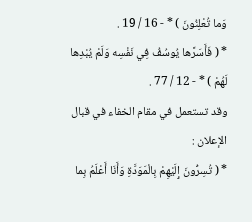وَما تُعْلِنُونَ ) * - 16 / 19 .
* ( فَأَسَرَّها يُوسُفُ فِي نَفْسِه وَلَمْ يُبْدِها لَهُمْ ) * - 12 / 77 .
وقد تستعمل في مقام الخفاء في قبال الإعلان :
* ( تُسِرُّونَ إِلَيْهِمْ بِالْمَوَدَّةِ وَأَنَا أَعْلَمُ بِما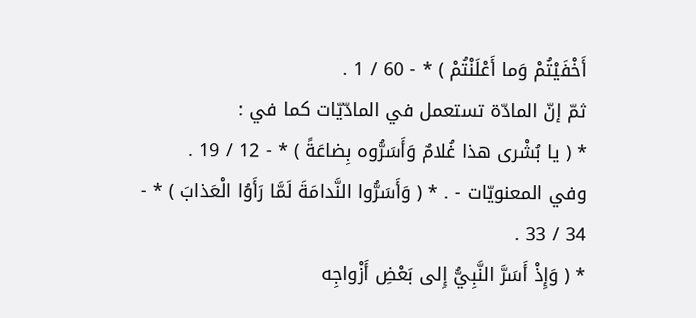أَخْفَيْتُمْ وَما أَعْلَنْتُمْ ) * - 60 / 1 .
ثمّ إنّ المادّة تستعمل في المادّيّات كما في :
* ( يا بُشْرى هذا غُلامٌ وَأَسَرُّوه بِضاعَةً ) * - 12 / 19 .
وفي المعنويّات - . * ( وَأَسَرُّوا النَّدامَةَ لَمَّا رَأَوُا الْعَذابَ ) * - 34 / 33 .
* ( وَإِذْ أَسَرَّ النَّبِيُّ إِلى بَعْضِ أَزْواجِه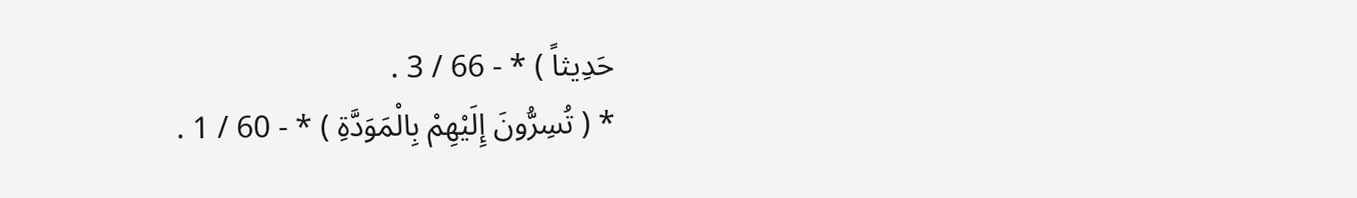حَدِيثاً ) * - 66 / 3 .
* ( تُسِرُّونَ إِلَيْهِمْ بِالْمَوَدَّةِ ) * - 60 / 1 .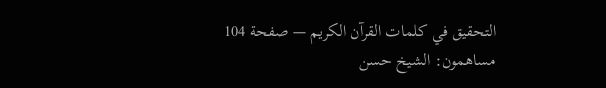التحقيق في كلمات القرآن الكريم — صفحة 104
مساهمون: الشيخ حسن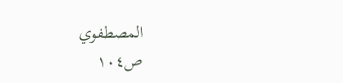المصطفوي
ص١٠٤